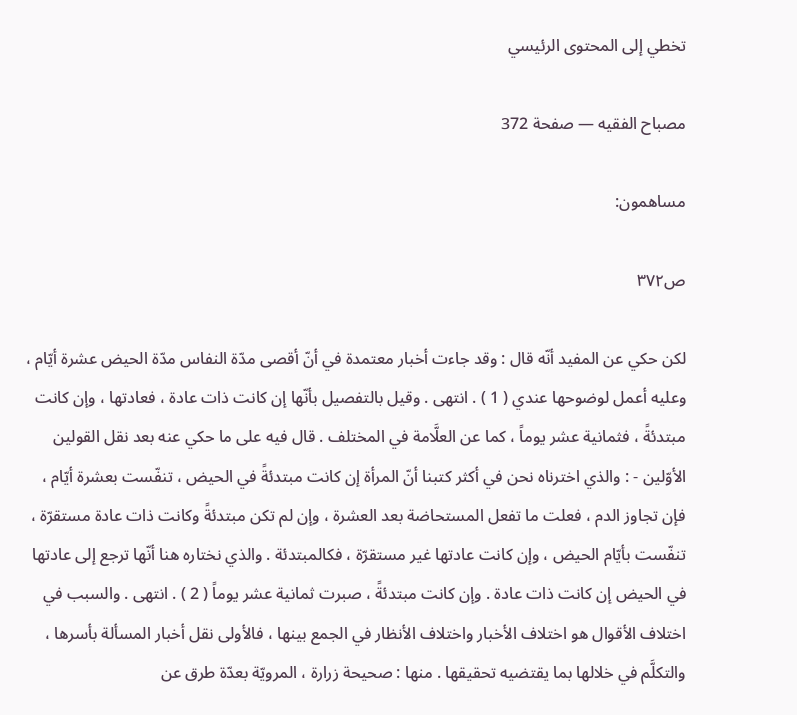تخطي إلى المحتوى الرئيسي

مصباح الفقيه — صفحة 372

مساهمون:

ص٣٧٢

لكن حكي عن المفيد أنّه قال : وقد جاءت أخبار معتمدة في أنّ أقصى مدّة النفاس مدّة الحيض عشرة أيّام ، وعليه أعمل لوضوحها عندي ( 1 ) . انتهى . وقيل بالتفصيل بأنّها إن كانت ذات عادة ، فعادتها ، وإن كانت مبتدئةً ، فثمانية عشر يوماً ، كما عن العلَّامة في المختلف . قال فيه على ما حكي عنه بعد نقل القولين الأوّلين - : والذي اخترناه نحن في أكثر كتبنا أنّ المرأة إن كانت مبتدئةً في الحيض ، تنفّست بعشرة أيّام ، فإن تجاوز الدم ، فعلت ما تفعل المستحاضة بعد العشرة ، وإن لم تكن مبتدئةً وكانت ذات عادة مستقرّة ، تنفّست بأيّام الحيض ، وإن كانت عادتها غير مستقرّة ، فكالمبتدئة . والذي نختاره هنا أنّها ترجع إلى عادتها في الحيض إن كانت ذات عادة . وإن كانت مبتدئةً ، صبرت ثمانية عشر يوماً ( 2 ) . انتهى . والسبب في اختلاف الأقوال هو اختلاف الأخبار واختلاف الأنظار في الجمع بينها ، فالأولى نقل أخبار المسألة بأسرها ، والتكلَّم في خلالها بما يقتضيه تحقيقها . منها : صحيحة زرارة ، المرويّة بعدّة طرق عن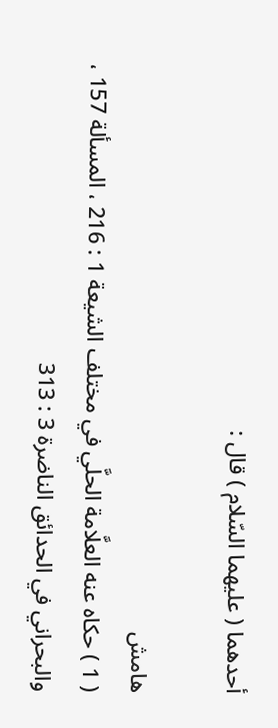أحدهما ( عليهما السّلام ) قال :

هامش
( 1 ) حكاه عنه العلَّامة الحلَّي في مختلف الشيعة 1 : 216 ، المسألة 157 ، والبحراني في الحدائق الناضرة 3 : 313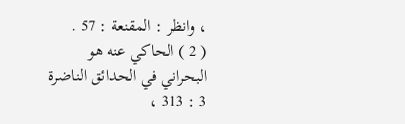، وانظر : المقنعة : 57 .
( 2 ) الحاكي عنه هو البحراني في الحدائق الناضرة 3 : 313 ،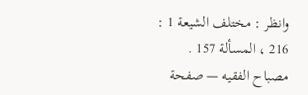وانظر : مختلف الشيعة 1 : 216 ، المسألة 157 .
مصباح الفقيه — صفحة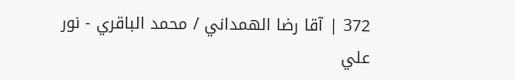372 | آقا رضا الهمداني / محمد الباقري - نور علي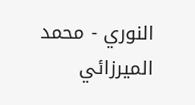النوري - محمد الميرزائي